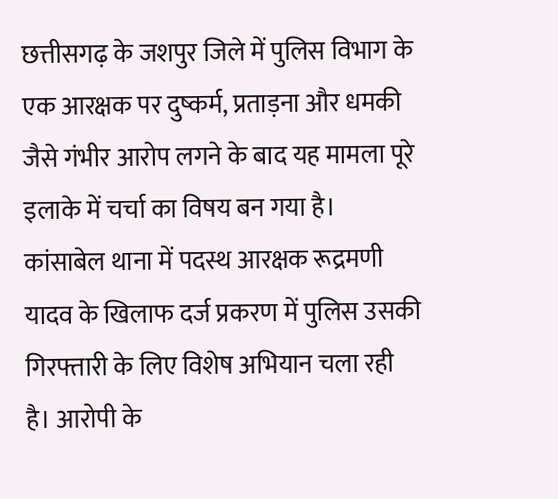छत्तीसगढ़ के जशपुर जिले में पुलिस विभाग के एक आरक्षक पर दुष्कर्म, प्रताड़ना और धमकी जैसे गंभीर आरोप लगने के बाद यह मामला पूरे इलाके में चर्चा का विषय बन गया है। कांसाबेल थाना में पदस्थ आरक्षक रूद्रमणी यादव के खिलाफ दर्ज प्रकरण में पुलिस उसकी गिरफ्तारी के लिए विशेष अभियान चला रही है। आरोपी के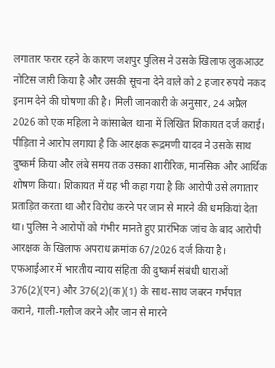लगातार फरार रहने के कारण जशपुर पुलिस ने उसके खिलाफ लुकआउट नोटिस जारी किया है और उसकी सूचना देने वाले को 2 हजार रुपये नकद इनाम देने की घोषणा की है। मिली जानकारी के अनुसार, 24 अप्रैल 2026 को एक महिला ने कांसाबेल थाना में लिखित शिकायत दर्ज कराई। पीड़िता ने आरोप लगाया है कि आरक्षक रूद्रमणी यादव ने उसके साथ दुष्कर्म किया और लंबे समय तक उसका शारीरिक, मानसिक और आर्थिक शोषण किया। शिकायत में यह भी कहा गया है कि आरोपी उसे लगातार प्रताड़ित करता था और विरोध करने पर जान से मारने की धमकियां देता था। पुलिस ने आरोपों को गंभीर मानते हुए प्रारंभिक जांच के बाद आरोपी आरक्षक के खिलाफ अपराध क्रमांक 67/2026 दर्ज किया है। एफआईआर में भारतीय न्याय संहिता की दुष्कर्म संबंधी धाराओं 376(2)(एन) और 376(2)(क)(1) के साथ-साथ जबरन गर्भपात कराने, गाली-गलौज करने और जान से मारने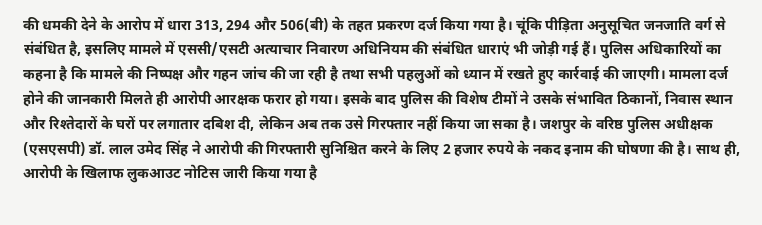की धमकी देने के आरोप में धारा 313, 294 और 506(बी) के तहत प्रकरण दर्ज किया गया है। चूंकि पीड़िता अनुसूचित जनजाति वर्ग से संबंधित है, इसलिए मामले में एससी/एसटी अत्याचार निवारण अधिनियम की संबंधित धाराएं भी जोड़ी गई हैं। पुलिस अधिकारियों का कहना है कि मामले की निष्पक्ष और गहन जांच की जा रही है तथा सभी पहलुओं को ध्यान में रखते हुए कार्रवाई की जाएगी। मामला दर्ज होने की जानकारी मिलते ही आरोपी आरक्षक फरार हो गया। इसके बाद पुलिस की विशेष टीमों ने उसके संभावित ठिकानों, निवास स्थान और रिश्तेदारों के घरों पर लगातार दबिश दी, लेकिन अब तक उसे गिरफ्तार नहीं किया जा सका है। जशपुर के वरिष्ठ पुलिस अधीक्षक (एसएसपी) डॉ. लाल उमेद सिंह ने आरोपी की गिरफ्तारी सुनिश्चित करने के लिए 2 हजार रुपये के नकद इनाम की घोषणा की है। साथ ही, आरोपी के खिलाफ लुकआउट नोटिस जारी किया गया है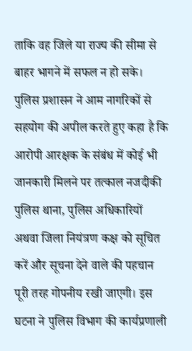ताकि वह जिले या राज्य की सीमा से बाहर भागने में सफल न हो सके। पुलिस प्रशासन ने आम नागरिकों से सहयोग की अपील करते हुए कहा है कि आरोपी आरक्षक के संबंध में कोई भी जानकारी मिलने पर तत्काल नजदीकी पुलिस थाना, पुलिस अधिकारियों अथवा जिला नियंत्रण कक्ष को सूचित करें और सूचना देने वाले की पहचान पूरी तरह गोपनीय रखी जाएगी। इस घटना ने पुलिस विभाग की कार्यप्रणाली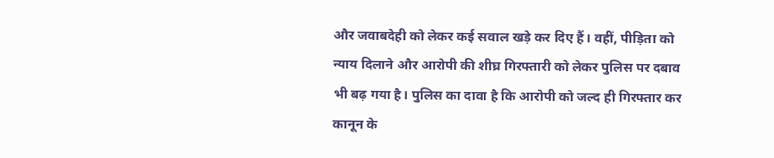और जवाबदेही को लेकर कई सवाल खड़े कर दिए हैं। वहीं, पीड़िता को न्याय दिलाने और आरोपी की शीघ्र गिरफ्तारी को लेकर पुलिस पर दबाव भी बढ़ गया है। पुलिस का दावा है कि आरोपी को जल्द ही गिरफ्तार कर कानून के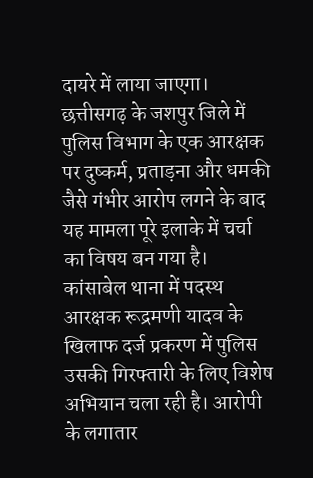दायरे में लाया जाएगा।
छत्तीसगढ़ के जशपुर जिले में पुलिस विभाग के एक आरक्षक पर दुष्कर्म, प्रताड़ना और धमकी जैसे गंभीर आरोप लगने के बाद यह मामला पूरे इलाके में चर्चा का विषय बन गया है। कांसाबेल थाना में पदस्थ आरक्षक रूद्रमणी यादव के खिलाफ दर्ज प्रकरण में पुलिस उसकी गिरफ्तारी के लिए विशेष अभियान चला रही है। आरोपी के लगातार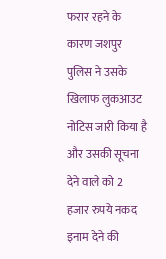फरार रहने के कारण जशपुर पुलिस ने उसके खिलाफ लुकआउट नोटिस जारी किया है और उसकी सूचना देने वाले को 2 हजार रुपये नकद इनाम देने की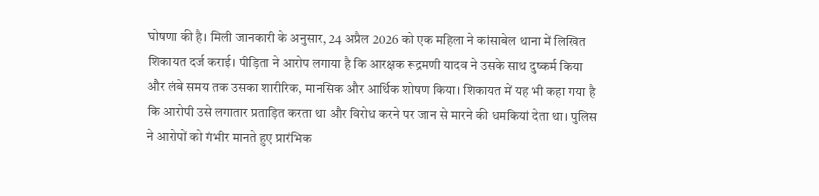घोषणा की है। मिली जानकारी के अनुसार, 24 अप्रैल 2026 को एक महिला ने कांसाबेल थाना में लिखित शिकायत दर्ज कराई। पीड़िता ने आरोप लगाया है कि आरक्षक रूद्रमणी यादव ने उसके साथ दुष्कर्म किया और लंबे समय तक उसका शारीरिक, मानसिक और आर्थिक शोषण किया। शिकायत में यह भी कहा गया है कि आरोपी उसे लगातार प्रताड़ित करता था और विरोध करने पर जान से मारने की धमकियां देता था। पुलिस ने आरोपों को गंभीर मानते हुए प्रारंभिक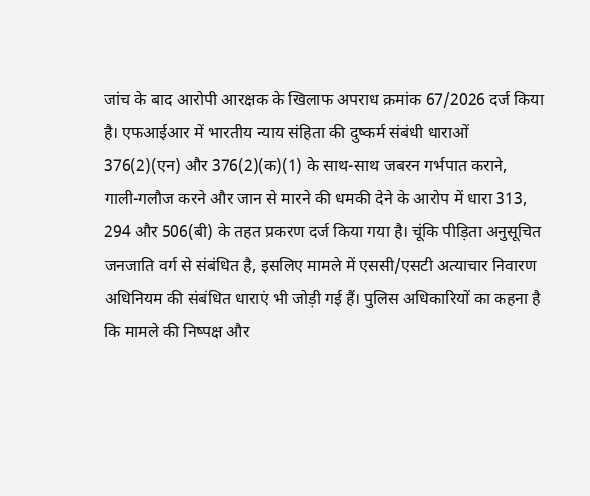जांच के बाद आरोपी आरक्षक के खिलाफ अपराध क्रमांक 67/2026 दर्ज किया है। एफआईआर में भारतीय न्याय संहिता की दुष्कर्म संबंधी धाराओं 376(2)(एन) और 376(2)(क)(1) के साथ-साथ जबरन गर्भपात कराने, गाली-गलौज करने और जान से मारने की धमकी देने के आरोप में धारा 313, 294 और 506(बी) के तहत प्रकरण दर्ज किया गया है। चूंकि पीड़िता अनुसूचित जनजाति वर्ग से संबंधित है, इसलिए मामले में एससी/एसटी अत्याचार निवारण
अधिनियम की संबंधित धाराएं भी जोड़ी गई हैं। पुलिस अधिकारियों का कहना है कि मामले की निष्पक्ष और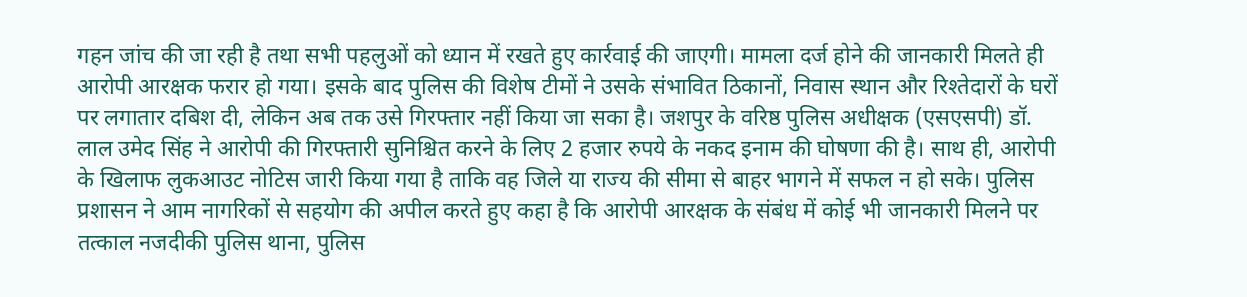गहन जांच की जा रही है तथा सभी पहलुओं को ध्यान में रखते हुए कार्रवाई की जाएगी। मामला दर्ज होने की जानकारी मिलते ही आरोपी आरक्षक फरार हो गया। इसके बाद पुलिस की विशेष टीमों ने उसके संभावित ठिकानों, निवास स्थान और रिश्तेदारों के घरों पर लगातार दबिश दी, लेकिन अब तक उसे गिरफ्तार नहीं किया जा सका है। जशपुर के वरिष्ठ पुलिस अधीक्षक (एसएसपी) डॉ. लाल उमेद सिंह ने आरोपी की गिरफ्तारी सुनिश्चित करने के लिए 2 हजार रुपये के नकद इनाम की घोषणा की है। साथ ही, आरोपी के खिलाफ लुकआउट नोटिस जारी किया गया है ताकि वह जिले या राज्य की सीमा से बाहर भागने में सफल न हो सके। पुलिस प्रशासन ने आम नागरिकों से सहयोग की अपील करते हुए कहा है कि आरोपी आरक्षक के संबंध में कोई भी जानकारी मिलने पर तत्काल नजदीकी पुलिस थाना, पुलिस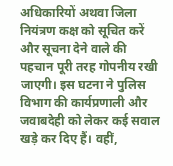अधिकारियों अथवा जिला नियंत्रण कक्ष को सूचित करें और सूचना देने वाले की पहचान पूरी तरह गोपनीय रखी जाएगी। इस घटना ने पुलिस विभाग की कार्यप्रणाली और जवाबदेही को लेकर कई सवाल खड़े कर दिए हैं। वहीं,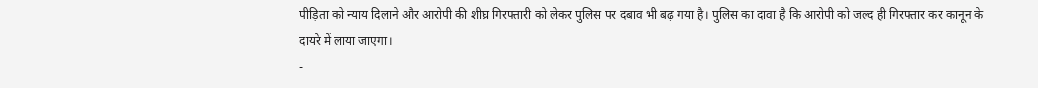पीड़िता को न्याय दिलाने और आरोपी की शीघ्र गिरफ्तारी को लेकर पुलिस पर दबाव भी बढ़ गया है। पुलिस का दावा है कि आरोपी को जल्द ही गिरफ्तार कर कानून के दायरे में लाया जाएगा।
-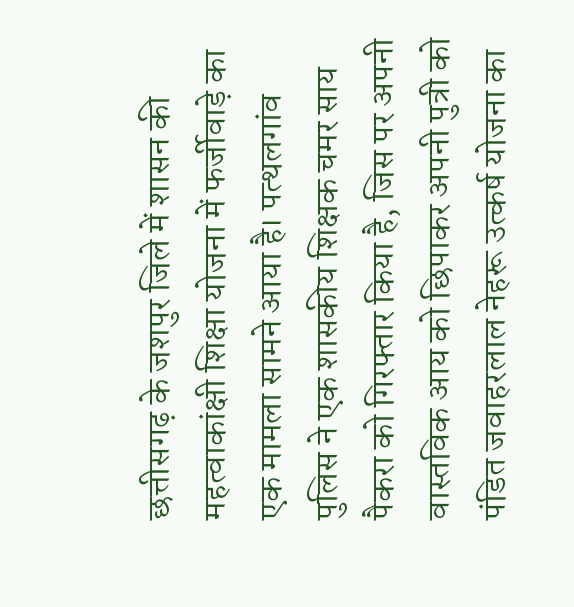छत्तीसगढ़ के जशपुर जिले में शासन की महत्वाकांक्षी शिक्षा योजना में फर्जीवाड़े का एक मामला सामने आया है। पत्थलगांव पुलिस ने एक शासकीय शिक्षक चमर साय पैकरा को गिरफ्तार किया है, जिस पर अपनी वास्तविक आय को छिपाकर अपनी पुत्री को पंडित जवाहरलाल नेहरू उत्कर्ष योजना का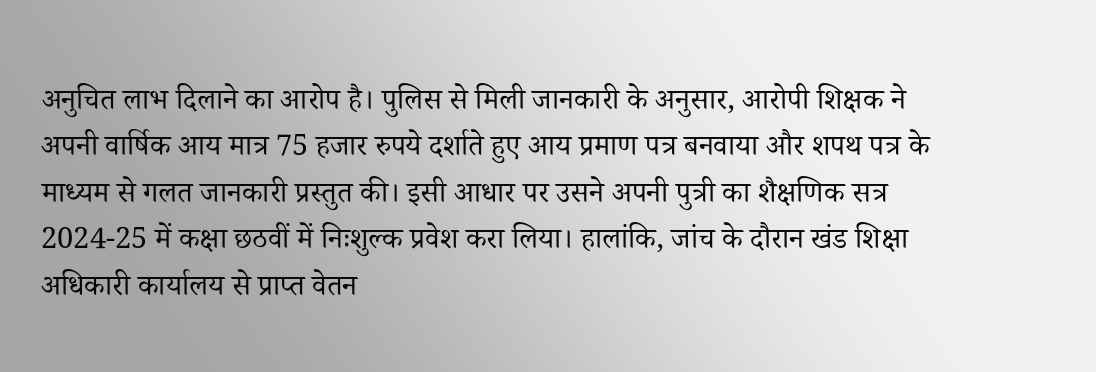अनुचित लाभ दिलाने का आरोप है। पुलिस से मिली जानकारी के अनुसार, आरोपी शिक्षक ने अपनी वार्षिक आय मात्र 75 हजार रुपये दर्शाते हुए आय प्रमाण पत्र बनवाया और शपथ पत्र के माध्यम से गलत जानकारी प्रस्तुत की। इसी आधार पर उसने अपनी पुत्री का शैक्षणिक सत्र 2024-25 में कक्षा छठवीं में निःशुल्क प्रवेश करा लिया। हालांकि, जांच के दौरान खंड शिक्षा अधिकारी कार्यालय से प्राप्त वेतन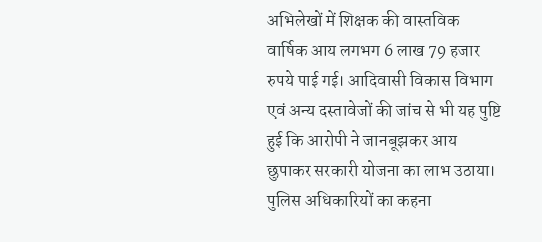अभिलेखों में शिक्षक की वास्तविक वार्षिक आय लगभग 6 लाख 79 हजार रुपये पाई गई। आदिवासी विकास विभाग एवं अन्य दस्तावेजों की जांच से भी यह पुष्टि हुई कि आरोपी ने जानबूझकर आय छुपाकर सरकारी योजना का लाभ उठाया। पुलिस अधिकारियों का कहना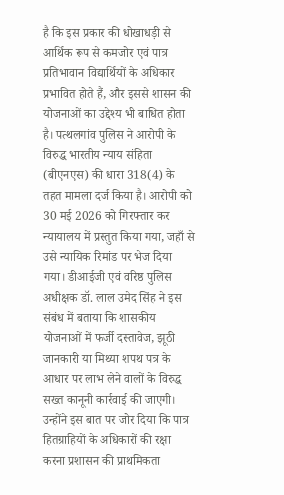है कि इस प्रकार की धोखाधड़ी से आर्थिक रूप से कमजोर एवं पात्र प्रतिभावान विद्यार्थियों के अधिकार प्रभावित होते हैं, और इससे शासन की योजनाओं का उद्देश्य भी बाधित होता है। पत्थलगांव पुलिस ने आरोपी के विरुद्ध भारतीय न्याय संहिता (बीएनएस) की धारा 318(4) के तहत मामला दर्ज किया है। आरोपी को 30 मई 2026 को गिरफ्तार कर न्यायालय में प्रस्तुत किया गया, जहाँ से उसे न्यायिक रिमांड पर भेज दिया गया। डीआईजी एवं वरिष्ठ पुलिस अधीक्षक डॉ. लाल उमेद सिंह ने इस संबंध में बताया कि शासकीय योजनाओं में फर्जी दस्तावेज, झूठी जानकारी या मिथ्या शपथ पत्र के आधार पर लाभ लेने वालों के विरुद्ध सख्त कानूनी कार्रवाई की जाएगी। उन्होंने इस बात पर जोर दिया कि पात्र हितग्राहियों के अधिकारों की रक्षा करना प्रशासन की प्राथमिकता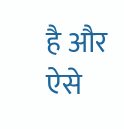है और ऐसे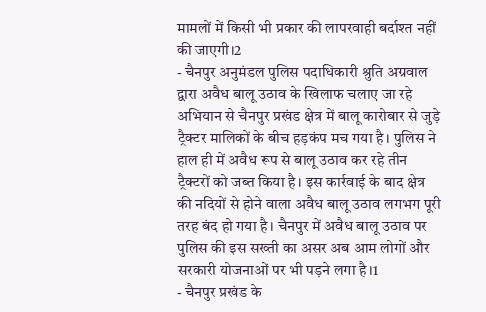मामलों में किसी भी प्रकार की लापरवाही बर्दाश्त नहीं की जाएगी।2
- चैनपुर अनुमंडल पुलिस पदाधिकारी श्रुति अग्रवाल द्वारा अवैध बालू उठाव के खिलाफ चलाए जा रहे अभियान से चैनपुर प्रखंड क्षेत्र में बालू कारोबार से जुड़े ट्रैक्टर मालिकों के बीच हड़कंप मच गया है। पुलिस ने हाल ही में अवैध रूप से बालू उठाव कर रहे तीन ट्रैक्टरों को जब्त किया है। इस कार्रवाई के बाद क्षेत्र की नदियों से होने वाला अवैध बालू उठाव लगभग पूरी तरह बंद हो गया है। चैनपुर में अवैध बालू उठाव पर पुलिस की इस सख्ती का असर अब आम लोगों और सरकारी योजनाओं पर भी पड़ने लगा है।1
- चैनपुर प्रखंड के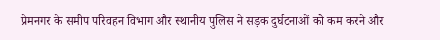प्रेमनगर के समीप परिवहन विभाग और स्थानीय पुलिस ने सड़क दुर्घटनाओं को कम करने और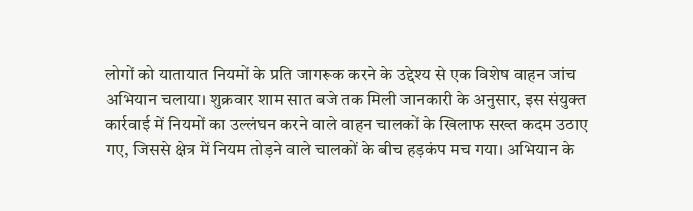लोगों को यातायात नियमों के प्रति जागरूक करने के उद्देश्य से एक विशेष वाहन जांच अभियान चलाया। शुक्रवार शाम सात बजे तक मिली जानकारी के अनुसार, इस संयुक्त कार्रवाई में नियमों का उल्लंघन करने वाले वाहन चालकों के खिलाफ सख्त कदम उठाए गए, जिससे क्षेत्र में नियम तोड़ने वाले चालकों के बीच हड़कंप मच गया। अभियान के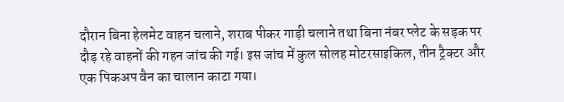दौरान बिना हेलमेट वाहन चलाने, शराब पीकर गाड़ी चलाने तथा बिना नंबर प्लेट के सड़क पर दौड़ रहे वाहनों की गहन जांच की गई। इस जांच में कुल सोलह मोटरसाइकिल, तीन ट्रैक्टर और एक पिकअप वैन का चालान काटा गया।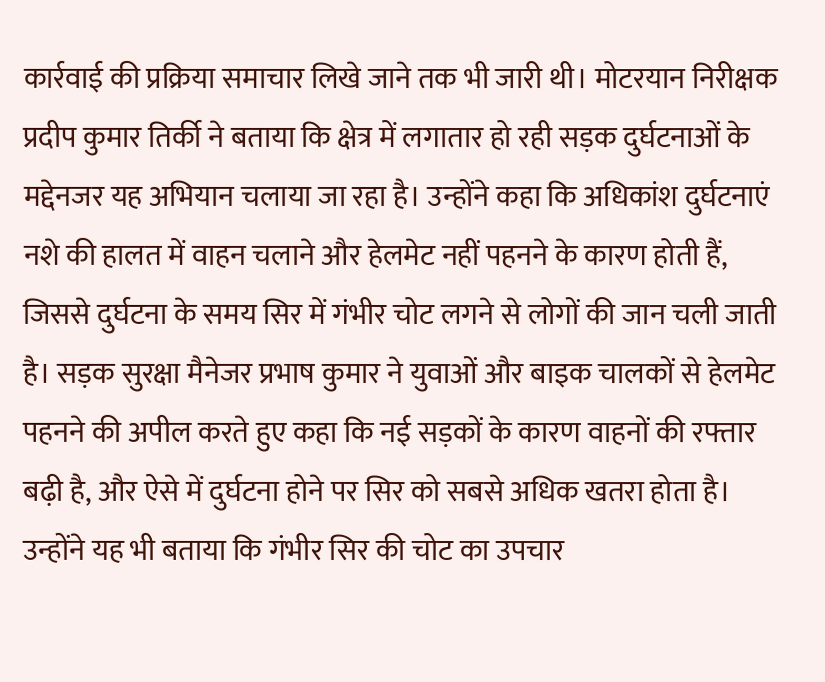कार्रवाई की प्रक्रिया समाचार लिखे जाने तक भी जारी थी। मोटरयान निरीक्षक प्रदीप कुमार तिर्की ने बताया कि क्षेत्र में लगातार हो रही सड़क दुर्घटनाओं के मद्देनजर यह अभियान चलाया जा रहा है। उन्होंने कहा कि अधिकांश दुर्घटनाएं नशे की हालत में वाहन चलाने और हेलमेट नहीं पहनने के कारण होती हैं, जिससे दुर्घटना के समय सिर में गंभीर चोट लगने से लोगों की जान चली जाती है। सड़क सुरक्षा मैनेजर प्रभाष कुमार ने युवाओं और बाइक चालकों से हेलमेट पहनने की अपील करते हुए कहा कि नई सड़कों के कारण वाहनों की रफ्तार बढ़ी है, और ऐसे में दुर्घटना होने पर सिर को सबसे अधिक खतरा होता है। उन्होंने यह भी बताया कि गंभीर सिर की चोट का उपचार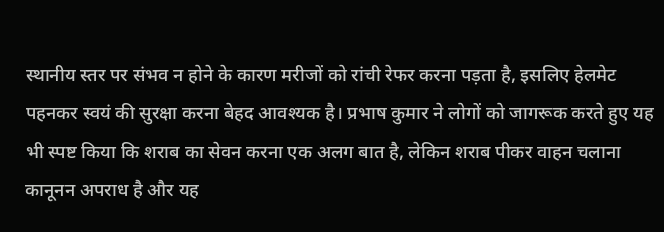स्थानीय स्तर पर संभव न होने के कारण मरीजों को रांची रेफर करना पड़ता है, इसलिए हेलमेट पहनकर स्वयं की सुरक्षा करना बेहद आवश्यक है। प्रभाष कुमार ने लोगों को जागरूक करते हुए यह भी स्पष्ट किया कि शराब का सेवन करना एक अलग बात है, लेकिन शराब पीकर वाहन चलाना कानूनन अपराध है और यह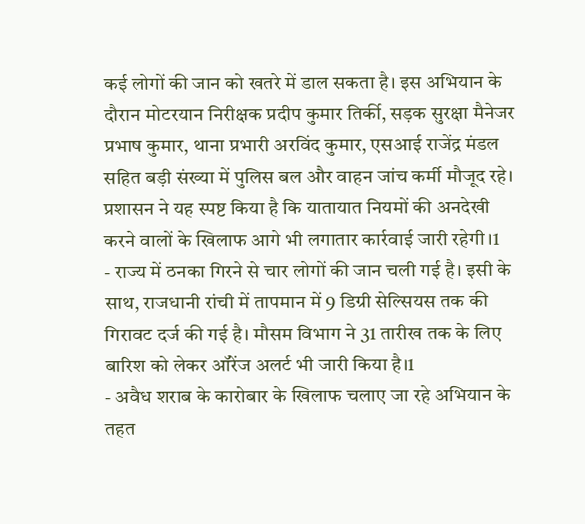कई लोगों की जान को खतरे में डाल सकता है। इस अभियान के दौरान मोटरयान निरीक्षक प्रदीप कुमार तिर्की, सड़क सुरक्षा मैनेजर प्रभाष कुमार, थाना प्रभारी अरविंद कुमार, एसआई राजेंद्र मंडल सहित बड़ी संख्या में पुलिस बल और वाहन जांच कर्मी मौजूद रहे। प्रशासन ने यह स्पष्ट किया है कि यातायात नियमों की अनदेखी करने वालों के खिलाफ आगे भी लगातार कार्रवाई जारी रहेगी।1
- राज्य में ठनका गिरने से चार लोगों की जान चली गई है। इसी के साथ, राजधानी रांची में तापमान में 9 डिग्री सेल्सियस तक की गिरावट दर्ज की गई है। मौसम विभाग ने 31 तारीख तक के लिए बारिश को लेकर ऑरेंज अलर्ट भी जारी किया है।1
- अवैध शराब के कारोबार के खिलाफ चलाए जा रहे अभियान के तहत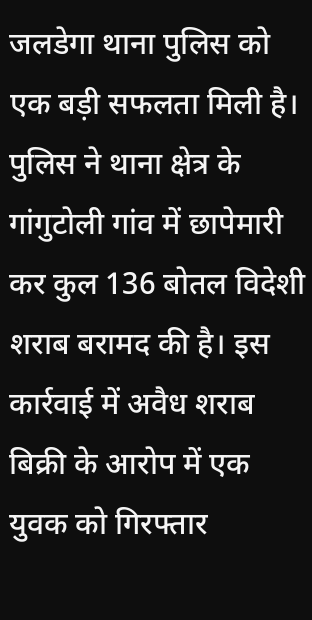जलडेगा थाना पुलिस को एक बड़ी सफलता मिली है। पुलिस ने थाना क्षेत्र के गांगुटोली गांव में छापेमारी कर कुल 136 बोतल विदेशी शराब बरामद की है। इस कार्रवाई में अवैध शराब बिक्री के आरोप में एक युवक को गिरफ्तार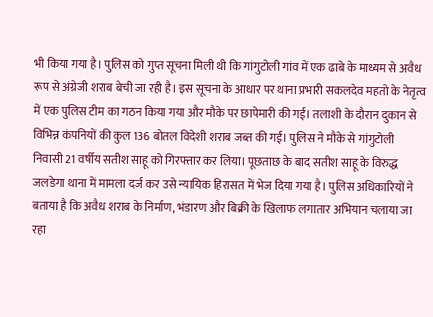भी किया गया है। पुलिस को गुप्त सूचना मिली थी कि गांगुटोली गांव में एक ढाबे के माध्यम से अवैध रूप से अंग्रेजी शराब बेची जा रही है। इस सूचना के आधार पर थाना प्रभारी सकलदेव महतो के नेतृत्व में एक पुलिस टीम का गठन किया गया और मौके पर छापेमारी की गई। तलाशी के दौरान दुकान से विभिन्न कंपनियों की कुल 136 बोतल विदेशी शराब जब्त की गई। पुलिस ने मौके से गांगुटोली निवासी 21 वर्षीय सतीश साहू को गिरफ्तार कर लिया। पूछताछ के बाद सतीश साहू के विरुद्ध जलडेगा थाना में मामला दर्ज कर उसे न्यायिक हिरासत में भेज दिया गया है। पुलिस अधिकारियों ने बताया है कि अवैध शराब के निर्माण, भंडारण और बिक्री के खिलाफ लगातार अभियान चलाया जा रहा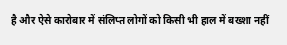है और ऐसे कारोबार में संलिप्त लोगों को किसी भी हाल में बख्शा नहीं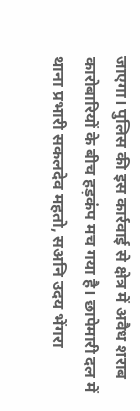जाएगा। पुलिस की इस कार्रवाई से क्षेत्र में अवैध शराब कारोबारियों के बीच हड़कंप मच गया है। छापेमारी दल में थाना प्रभारी सकलदेव महतो, सअनि उदय भेंगरा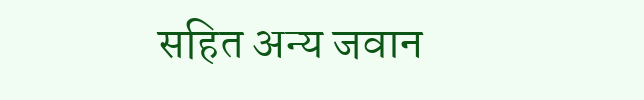सहित अन्य जवान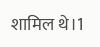शामिल थे।1